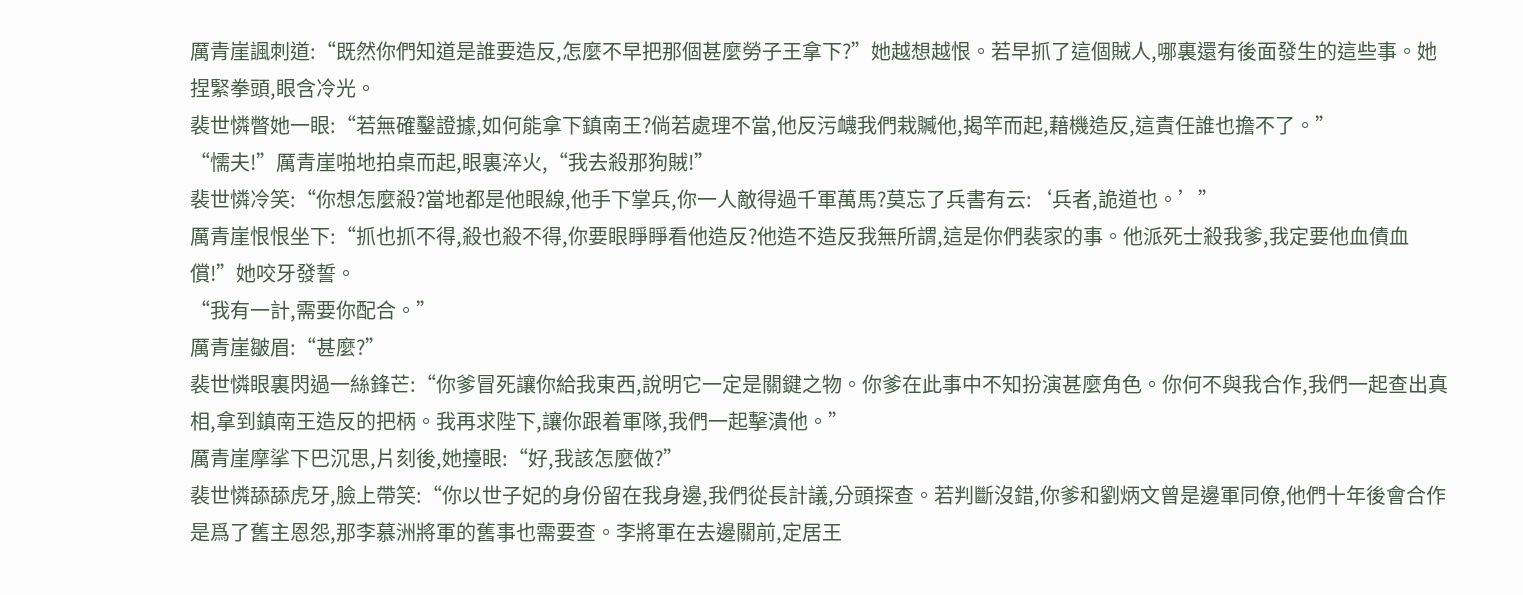厲青崖諷刺道:“既然你們知道是誰要造反,怎麼不早把那個甚麼勞子王拿下?”她越想越恨。若早抓了這個賊人,哪裏還有後面發生的這些事。她捏緊拳頭,眼含冷光。
裴世憐瞥她一眼:“若無確鑿證據,如何能拿下鎮南王?倘若處理不當,他反污衊我們栽贓他,揭竿而起,藉機造反,這責任誰也擔不了。”
“懦夫!”厲青崖啪地拍桌而起,眼裏淬火,“我去殺那狗賊!”
裴世憐冷笑:“你想怎麼殺?當地都是他眼線,他手下掌兵,你一人敵得過千軍萬馬?莫忘了兵書有云:‘兵者,詭道也。’”
厲青崖恨恨坐下:“抓也抓不得,殺也殺不得,你要眼睜睜看他造反?他造不造反我無所謂,這是你們裴家的事。他派死士殺我爹,我定要他血債血償!”她咬牙發誓。
“我有一計,需要你配合。”
厲青崖皺眉:“甚麼?”
裴世憐眼裏閃過一絲鋒芒:“你爹冒死讓你給我東西,說明它一定是關鍵之物。你爹在此事中不知扮演甚麼角色。你何不與我合作,我們一起查出真相,拿到鎮南王造反的把柄。我再求陛下,讓你跟着軍隊,我們一起擊潰他。”
厲青崖摩挲下巴沉思,片刻後,她擡眼:“好,我該怎麼做?”
裴世憐舔舔虎牙,臉上帶笑:“你以世子妃的身份留在我身邊,我們從長計議,分頭探查。若判斷沒錯,你爹和劉炳文曾是邊軍同僚,他們十年後會合作是爲了舊主恩怨,那李慕洲將軍的舊事也需要查。李將軍在去邊關前,定居王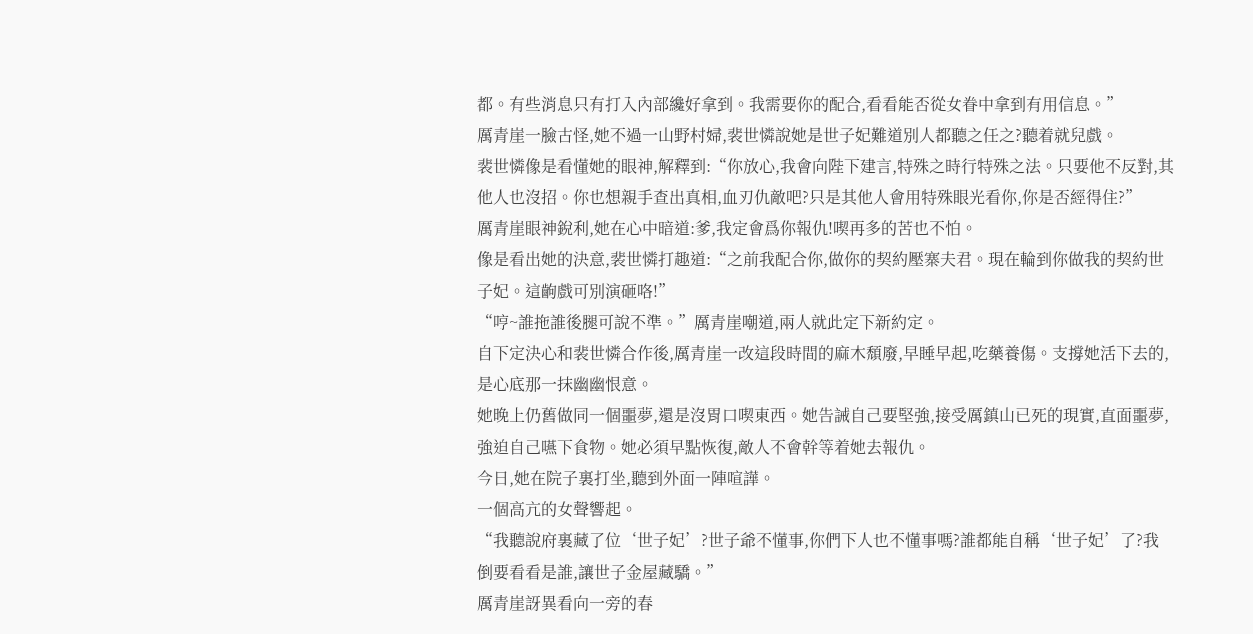都。有些消息只有打入內部纔好拿到。我需要你的配合,看看能否從女眷中拿到有用信息。”
厲青崖一臉古怪,她不過一山野村婦,裴世憐說她是世子妃難道別人都聽之任之?聽着就兒戲。
裴世憐像是看懂她的眼神,解釋到:“你放心,我會向陛下建言,特殊之時行特殊之法。只要他不反對,其他人也沒招。你也想親手查出真相,血刃仇敵吧?只是其他人會用特殊眼光看你,你是否經得住?”
厲青崖眼神銳利,她在心中暗道:爹,我定會爲你報仇!喫再多的苦也不怕。
像是看出她的決意,裴世憐打趣道:“之前我配合你,做你的契約壓寨夫君。現在輪到你做我的契約世子妃。這齣戲可別演砸咯!”
“哼~誰拖誰後腿可說不準。”厲青崖嘲道,兩人就此定下新約定。
自下定決心和裴世憐合作後,厲青崖一改這段時間的麻木頹廢,早睡早起,吃藥養傷。支撐她活下去的,是心底那一抹幽幽恨意。
她晚上仍舊做同一個噩夢,還是沒胃口喫東西。她告誡自己要堅強,接受厲鎮山已死的現實,直面噩夢,強迫自己嚥下食物。她必須早點恢復,敵人不會幹等着她去報仇。
今日,她在院子裏打坐,聽到外面一陣喧譁。
一個高亢的女聲響起。
“我聽說府裏藏了位‘世子妃’?世子爺不懂事,你們下人也不懂事嗎?誰都能自稱‘世子妃’了?我倒要看看是誰,讓世子金屋藏驕。”
厲青崖訝異看向一旁的春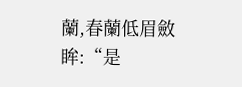蘭,春蘭低眉斂眸:“是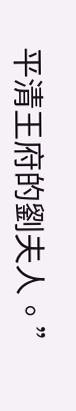平清王府的劉夫人。”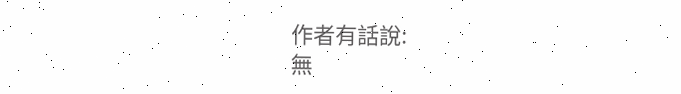作者有話說:
無